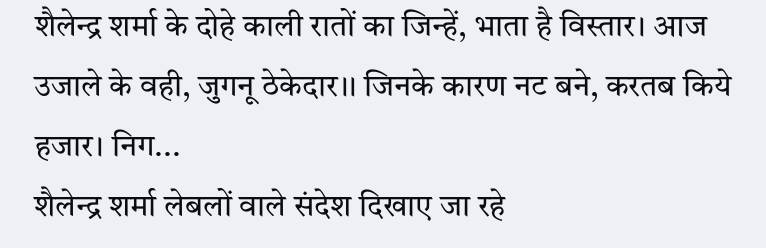शैलेन्द्र शर्मा के दोहे काली रातों का जिन्हें, भाता है विस्तार। आज उजाले के वही, जुगनू ठेकेदार।। जिनके कारण नट बने, करतब किये हजार। निग...
शैलेन्द्र शर्मा लेबलों वाले संदेश दिखाए जा रहे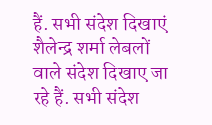हैं. सभी संदेश दिखाएं
शैलेन्द्र शर्मा लेबलों वाले संदेश दिखाए जा रहे हैं. सभी संदेश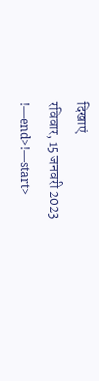दिखाएं
रविवार, 15 जनवरी 2023
!—end>!—start>